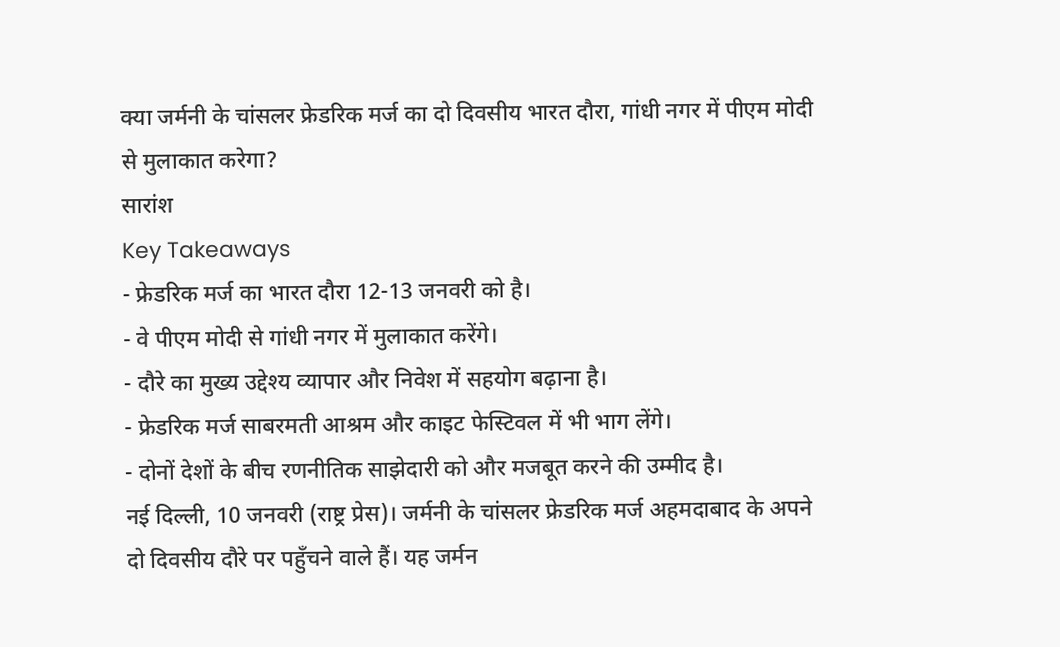क्या जर्मनी के चांसलर फ्रेडरिक मर्ज का दो दिवसीय भारत दौरा, गांधी नगर में पीएम मोदी से मुलाकात करेगा?
सारांश
Key Takeaways
- फ्रेडरिक मर्ज का भारत दौरा 12-13 जनवरी को है।
- वे पीएम मोदी से गांधी नगर में मुलाकात करेंगे।
- दौरे का मुख्य उद्देश्य व्यापार और निवेश में सहयोग बढ़ाना है।
- फ्रेडरिक मर्ज साबरमती आश्रम और काइट फेस्टिवल में भी भाग लेंगे।
- दोनों देशों के बीच रणनीतिक साझेदारी को और मजबूत करने की उम्मीद है।
नई दिल्ली, 10 जनवरी (राष्ट्र प्रेस)। जर्मनी के चांसलर फ्रेडरिक मर्ज अहमदाबाद के अपने दो दिवसीय दौरे पर पहुँचने वाले हैं। यह जर्मन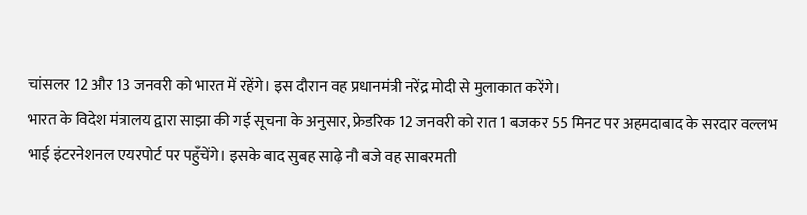चांसलर 12 और 13 जनवरी को भारत में रहेंगे। इस दौरान वह प्रधानमंत्री नरेंद्र मोदी से मुलाकात करेंगे।
भारत के विदेश मंत्रालय द्वारा साझा की गई सूचना के अनुसार, फ्रेडरिक 12 जनवरी को रात 1 बजकर 55 मिनट पर अहमदाबाद के सरदार वल्लभ भाई इंटरनेशनल एयरपोर्ट पर पहुँचेंगे। इसके बाद सुबह साढ़े नौ बजे वह साबरमती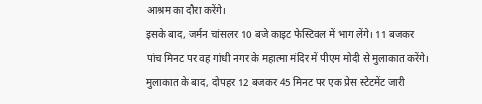आश्रम का दौरा करेंगे।
इसके बाद, जर्मन चांसलर 10 बजे काइट फेस्टिवल में भाग लेंगे। 11 बजकर पांच मिनट पर वह गांधी नगर के महात्मा मंदिर में पीएम मोदी से मुलाकात करेंगे। मुलाकात के बाद, दोपहर 12 बजकर 45 मिनट पर एक प्रेस स्टेटमेंट जारी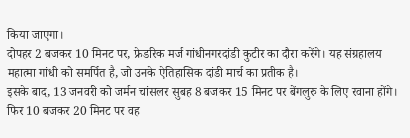किया जाएगा।
दोपहर 2 बजकर 10 मिनट पर, फ्रेडरिक मर्ज गांधीनगरदांडी कुटीर का दौरा करेंगे। यह संग्रहालय महात्मा गांधी को समर्पित है, जो उनके ऐतिहासिक दांडी मार्च का प्रतीक है।
इसके बाद, 13 जनवरी को जर्मन चांसलर सुबह 8 बजकर 15 मिनट पर बेंगलुरु के लिए रवाना होंगे। फिर 10 बजकर 20 मिनट पर वह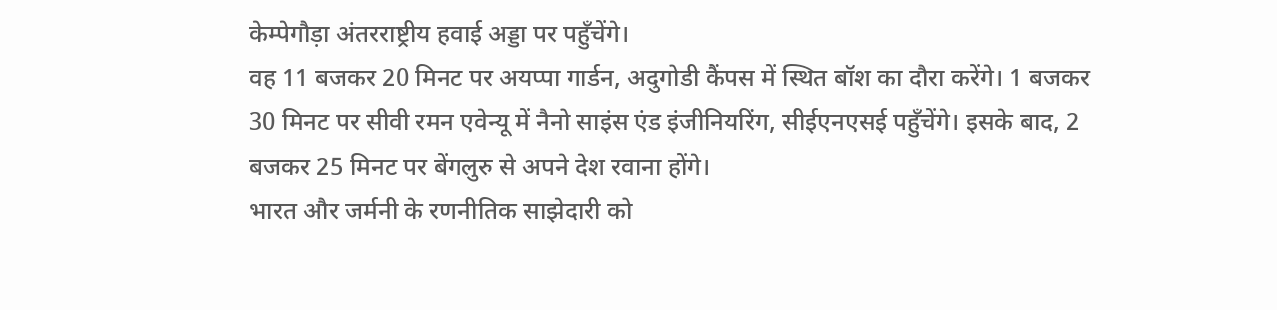केम्पेगौड़ा अंतरराष्ट्रीय हवाई अड्डा पर पहुँचेंगे।
वह 11 बजकर 20 मिनट पर अयप्पा गार्डन, अदुगोडी कैंपस में स्थित बॉश का दौरा करेंगे। 1 बजकर 30 मिनट पर सीवी रमन एवेन्यू में नैनो साइंस एंड इंजीनियरिंग, सीईएनएसई पहुँचेंगे। इसके बाद, 2 बजकर 25 मिनट पर बेंगलुरु से अपने देश रवाना होंगे।
भारत और जर्मनी के रणनीतिक साझेदारी को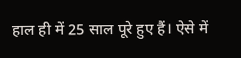हाल ही में 25 साल पूरे हुए हैं। ऐसे में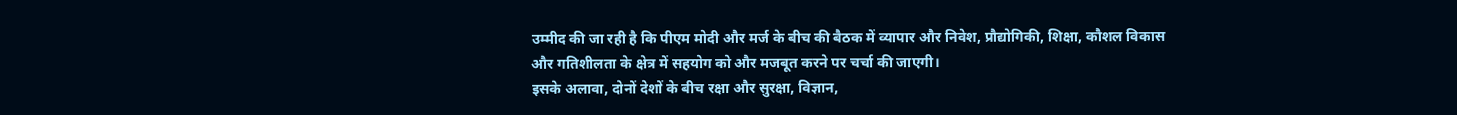उम्मीद की जा रही है कि पीएम मोदी और मर्ज के बीच की बैठक में व्यापार और निवेश, प्रौद्योगिकी, शिक्षा, कौशल विकास और गतिशीलता के क्षेत्र में सहयोग को और मजबूत करने पर चर्चा की जाएगी।
इसके अलावा, दोनों देशों के बीच रक्षा और सुरक्षा, विज्ञान,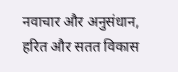नवाचार और अनुसंधान, हरित और सतत विकास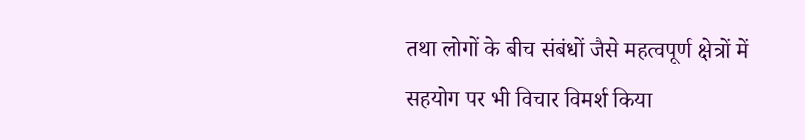तथा लोगों के बीच संबंधों जैसे महत्वपूर्ण क्षेत्रों में सहयोग पर भी विचार विमर्श किया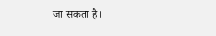जा सकता है।